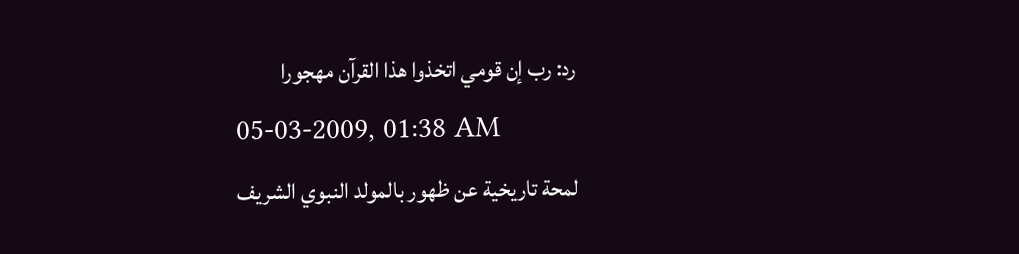رد: رب إن قومي اتخذوا هذا القرآن مهجورا
05-03-2009, 01:38 AM
لمحة تاريخية عن ظهور بالمولد النبوي الشريف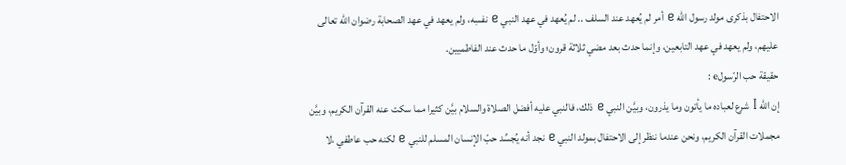الاحتفال بذكرى مولد رسول الله e أمر لم يُعهد عند السلف .. لم يُعهد في عهد النبي e نفسِه، ولم يعهد في عهد الصحابة رضوان الله تعالى عليهم، ولم يعهد في عهد التابعين، وإنما حدث بعد مضي ثلاثة قرون؛ وأوّل ما حدث عند الفاطميين.
حقيقة حب الرّسولe :
إن الله I شرع لعباده ما يأتون وما يذرون، وبيَّن النبي e ذلك، فالنبي عليه أفضل الصلاة والسلام بيَّن كثيرا مما سكت عنه القرآن الكريم، وبيَّن مجملات القرآن الكريم، ونحن عندما ننظر إلى الاحتفال بمولد النبي e نجد أنه يُجسِّد حبّ الإنسان المسلم للنبي e لكنه حب عاطفي ،لا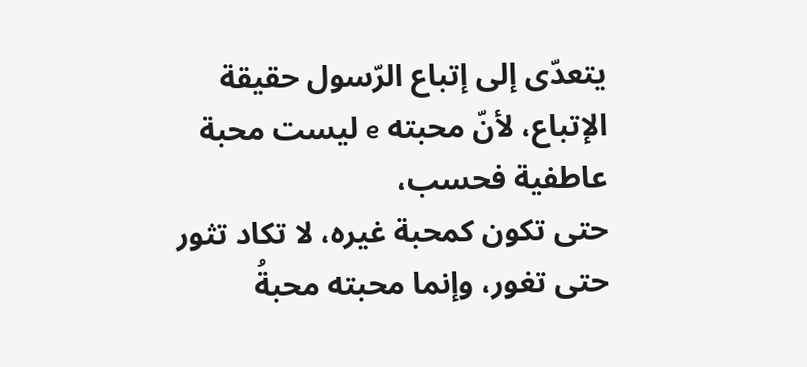يتعدّى إلى إتباع الرّسول حقيقة الإتباع، لأنّ محبته e ليست محبة عاطفية فحسب،
حتى تكون كمحبة غيره، لا تكاد تثور حتى تغور، وإنما محبته محبةُ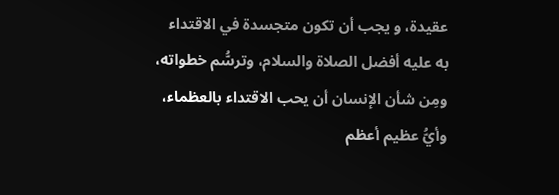عقيدة، و يجب أن تكون متجسدة في الاقتداء به عليه أفضل الصلاة والسلام، وترسُّم خطواته، ومِن شأن الإنسان أن يحب الاقتداء بالعظماء، وأيُّ عظيم أعظم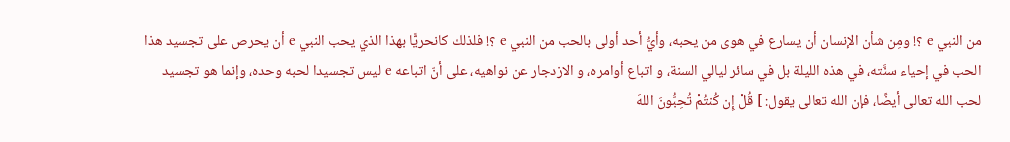من النبي e ؟! ومِن شأن الإنسان أن يسارع في هوى من يحبه، وأيُّ أحد أولى بالحب من النبي e ؟! فلذلك كانحريًّا بهذا الذي يحب النبي e أن يحرص على تجسيد هذا الحب في إحياء سنَّته، في هذه الليلة بل في سائر ليالي السنة، و اتباع أوامره، و الازدجار عن نواهيه، على أنّ اتباعه e ليس تجسيدا لحبه وحده، وإنما هو تجسيد لحب الله تعالى أيضًا، فإن الله تعالى يقول: ] قُلْ إِن كُنتُمْ تُحِبُّونَ اللهَ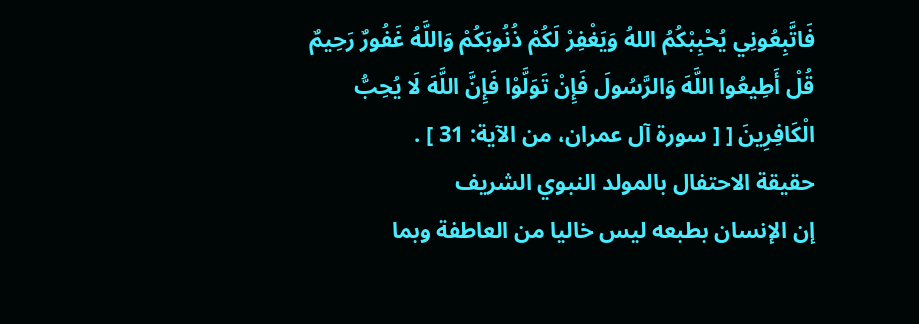فَاتَّبِعُونِي يُحْبِبْكُمُ اللهُ وَيَغْفِرْ لَكُمْ ذُنُوبَكُمْ وَاللَّهُ غَفُورٌ رَحِيمٌ قُلْ أَطِيعُوا اللَّهَ وَالرَّسُولَ فَإِنْ تَوَلَّوْا فَإِنَّ اللَّهَ لَا يُحِبُّ الْكَافِرِينَ [ [ سورة آل عمران، من الآية: 31 ] .
حقيقة الاحتفال بالمولد النبوي الشريف
إن الإنسان بطبعه ليس خاليا من العاطفة وبما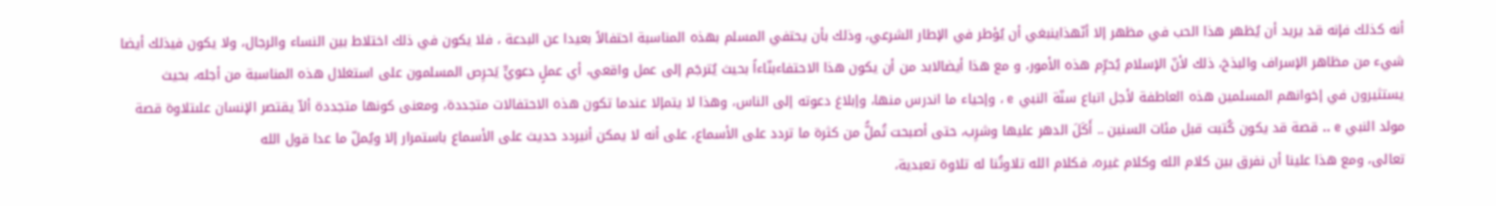أنه كذلك فإنه قد يريد أن يُظهر هذا الحب في مظهر إلا أنّهذاينبغي أن يُؤطر في الإطار الشرعي، وذلك بأن يحتفي المسلم بهذه المناسبة احتفالاً بعيدا عن البدعة ، فلا يكون في ذلك اختلاط بين النساء والرجال، ولا يكون فيذلك أيضا شيء من مظاهر الإسراف والبذخ، ذلك لأنّ الإسلام يُحرِّم هذه الأمور، و مع هذا أيضالابد من أن يكون هذا الاحتفاءبنّاءاً بحيث يُترجَم إلى عمل واقعي، أي عملٍ دعويٍّ يَحرِص المسلمون على استغلال هذه المناسبة من أجله، بحيث يستثيرون في إخوانهم المسلمين هذه العاطفة لأجل اتباع سنّة النبي e ، وإحياء ما اندرس منها، وإبلاغ دعوته إلى الناس، وهذا لا يتمإلا عندما تكون هذه الاحتفالات متجددة، ومعنى كونها متجددة ألاّ يقتصر الإنسان علىتلاوة قصة مولد النبي e .. قصة قد يكون كُتبت قبل مئات السنين .. أَكَلَ الدهر عليها وشرِب، حتى أصبحت تُملُّ من كثرة ما تردد على الأسماع، على أنه لا يمكن أنيردد حديث على الأسماع باستمرار إلا ويُملّ ما عدا قول الله
تعالى، ومع هذا علينا أن نفرق بين كلام الله وكلام غيره، فكلام الله تلاوتُنا له تلاوة تعبدية،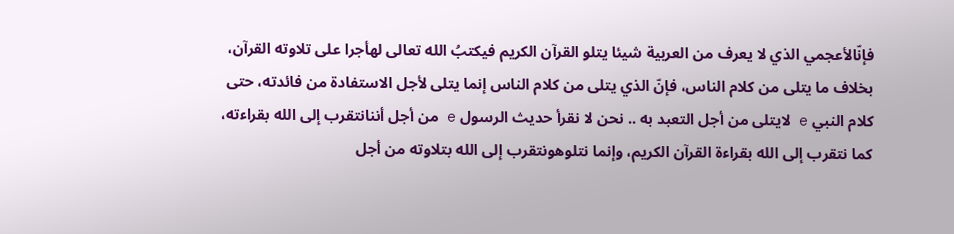فإنّالأعجمي الذي لا يعرف من العربية شيئا يتلو القرآن الكريم فيكتبُ الله تعالى لهأجرا على تلاوته القرآن، بخلاف ما يتلى من كلام الناس، فإنّ الذي يتلى من كلام الناس إنما يتلى لأجل الاستفادة من فائدته، حتى كلام النبي e لايتلى من أجل التعبد به .. نحن لا نقرأ حديث الرسول e من أجل أننانتقرب إلى الله بقراءته، كما نتقرب إلى الله بقراءة القرآن الكريم، وإنما نتلوهونتقرب إلى الله بتلاوته من أجل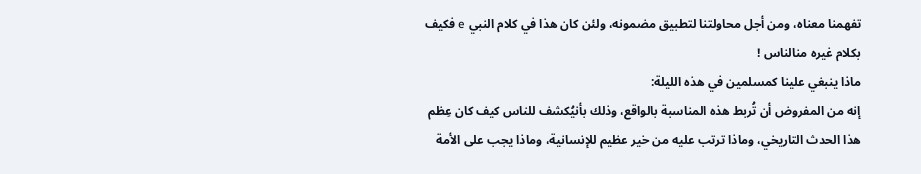تفهمنا معناه، ومن أجل محاولتنا لتطبيق مضمونه، ولئن كان هذا في كلام النبي e فكيف بكلام غيره منالناس !
ماذا ينبغي علينا كمسلمين في هذه الليلة:
إنه من المفروض أن تُربط هذه المناسبة بالواقع، وذلك بأنيُكشف للناس كيف كان عِظم هذا الحدث التاريخي، وماذا ترتب عليه من خير عظيم للإنسانية، وماذا يجب على الأمة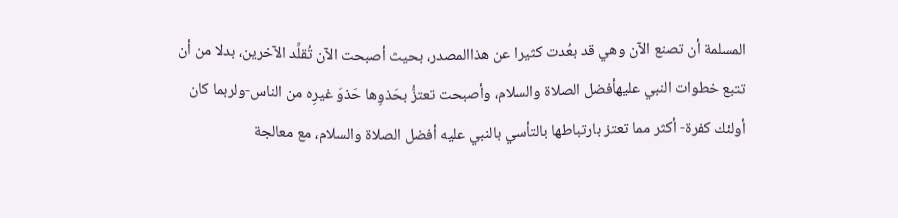المسلمة أن تصنع الآن وهي قد بعُدت كثيرا عن هذاالمصدر، بحيث أصبحت الآن تُقلِّد الآخرين، بدلا من أن تتبع خطوات النبي عليهأفضل الصلاة والسلام، وأصبحت تعتزُّ بحَذوِها حَذوَ غيرِه من الناس-ولربما كان أولئك كفرة- أكثر مما تعتز بارتباطها بالتأسي بالنبي عليه أفضل الصلاة والسلام، مع معالجة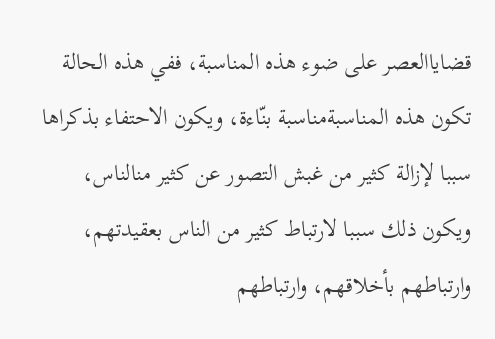قضاياالعصر على ضوء هذه المناسبة، ففي هذه الحالة تكون هذه المناسبةمناسبة بنّاءة، ويكون الاحتفاء بذكراها سببا لإزالة كثير من غبش التصور عن كثير منالناس، ويكون ذلك سببا لارتباط كثير من الناس بعقيدتهم، وارتباطهم بأخلاقهم، وارتباطهم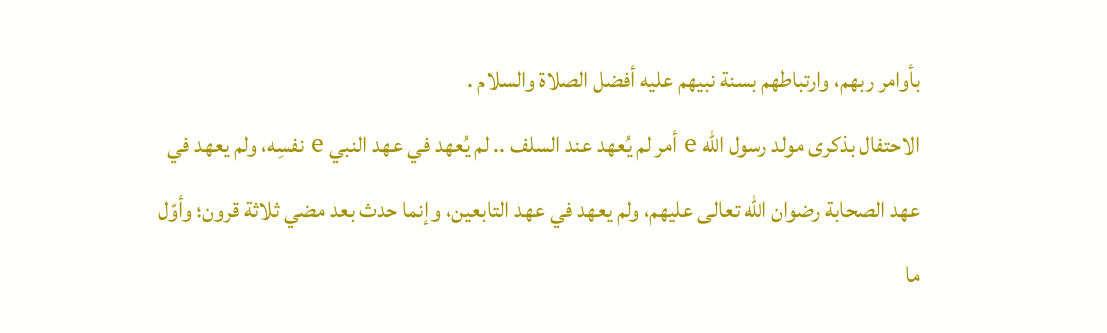بأوامر ربهم، وارتباطهم بسنة نبيهم عليه أفضل الصلاة والسلام .
الاحتفال بذكرى مولد رسول الله e أمر لم يُعهد عند السلف .. لم يُعهد في عهد النبي e نفسِه، ولم يعهد في عهد الصحابة رضوان الله تعالى عليهم، ولم يعهد في عهد التابعين، وإنما حدث بعد مضي ثلاثة قرون؛ وأوّل ما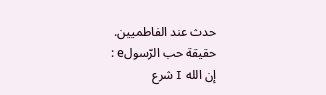حدث عند الفاطميين.
حقيقة حب الرّسولe :
إن الله I شرع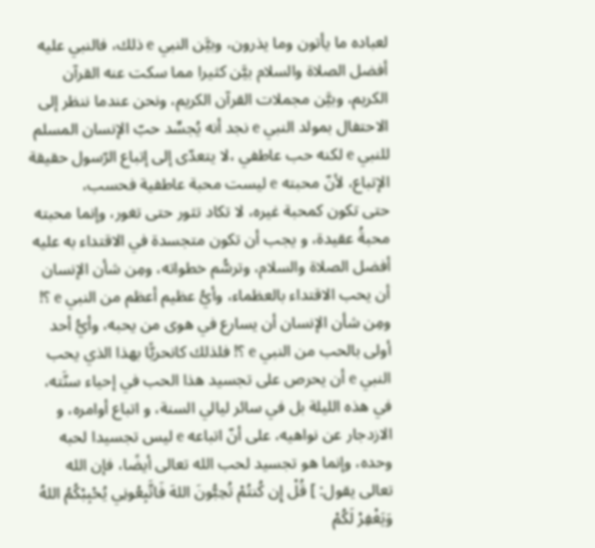لعباده ما يأتون وما يذرون، وبيَّن النبي e ذلك، فالنبي عليه أفضل الصلاة والسلام بيَّن كثيرا مما سكت عنه القرآن الكريم، وبيَّن مجملات القرآن الكريم، ونحن عندما ننظر إلى الاحتفال بمولد النبي e نجد أنه يُجسِّد حبّ الإنسان المسلم للنبي e لكنه حب عاطفي ،لا يتعدّى إلى إتباع الرّسول حقيقة الإتباع، لأنّ محبته e ليست محبة عاطفية فحسب،
حتى تكون كمحبة غيره، لا تكاد تثور حتى تغور، وإنما محبته محبةُ عقيدة، و يجب أن تكون متجسدة في الاقتداء به عليه أفضل الصلاة والسلام، وترسُّم خطواته، ومِن شأن الإنسان أن يحب الاقتداء بالعظماء، وأيُّ عظيم أعظم من النبي e ؟! ومِن شأن الإنسان أن يسارع في هوى من يحبه، وأيُّ أحد أولى بالحب من النبي e ؟! فلذلك كانحريًّا بهذا الذي يحب النبي e أن يحرص على تجسيد هذا الحب في إحياء سنَّته، في هذه الليلة بل في سائر ليالي السنة، و اتباع أوامره، و الازدجار عن نواهيه، على أنّ اتباعه e ليس تجسيدا لحبه وحده، وإنما هو تجسيد لحب الله تعالى أيضًا، فإن الله تعالى يقول: ] قُلْ إِن كُنتُمْ تُحِبُّونَ اللهَ فَاتَّبِعُونِي يُحْبِبْكُمُ اللهُ وَيَغْفِرْ لَكُمْ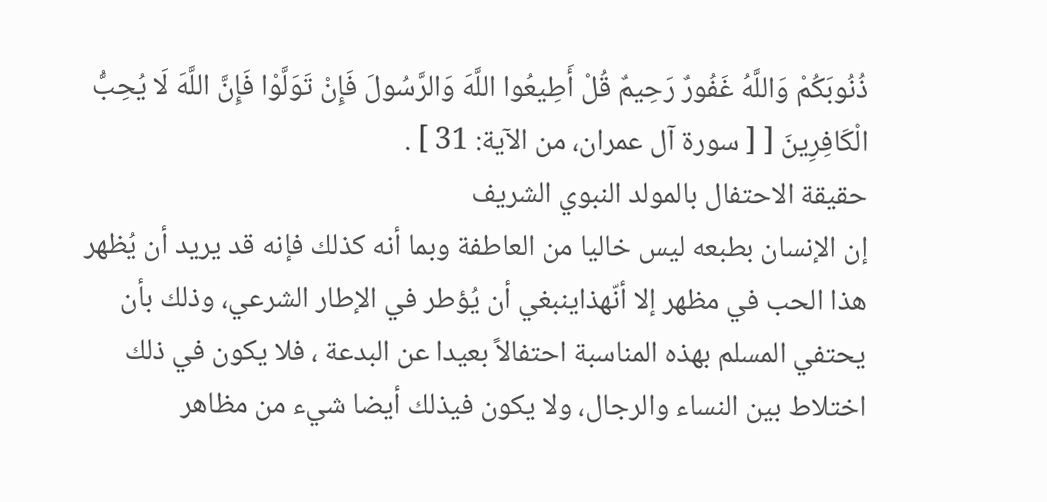ذُنُوبَكُمْ وَاللَّهُ غَفُورٌ رَحِيمٌ قُلْ أَطِيعُوا اللَّهَ وَالرَّسُولَ فَإِنْ تَوَلَّوْا فَإِنَّ اللَّهَ لَا يُحِبُّ الْكَافِرِينَ [ [ سورة آل عمران، من الآية: 31 ] .
حقيقة الاحتفال بالمولد النبوي الشريف
إن الإنسان بطبعه ليس خاليا من العاطفة وبما أنه كذلك فإنه قد يريد أن يُظهر هذا الحب في مظهر إلا أنّهذاينبغي أن يُؤطر في الإطار الشرعي، وذلك بأن يحتفي المسلم بهذه المناسبة احتفالاً بعيدا عن البدعة ، فلا يكون في ذلك اختلاط بين النساء والرجال، ولا يكون فيذلك أيضا شيء من مظاهر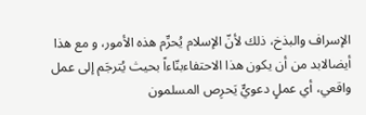الإسراف والبذخ، ذلك لأنّ الإسلام يُحرِّم هذه الأمور، و مع هذا أيضالابد من أن يكون هذا الاحتفاءبنّاءاً بحيث يُترجَم إلى عمل واقعي، أي عملٍ دعويٍّ يَحرِص المسلمون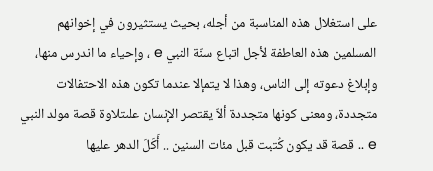على استغلال هذه المناسبة من أجله، بحيث يستثيرون في إخوانهم المسلمين هذه العاطفة لأجل اتباع سنّة النبي e ، وإحياء ما اندرس منها، وإبلاغ دعوته إلى الناس، وهذا لا يتمإلا عندما تكون هذه الاحتفالات متجددة، ومعنى كونها متجددة ألاّ يقتصر الإنسان علىتلاوة قصة مولد النبي e .. قصة قد يكون كُتبت قبل مئات السنين .. أَكَلَ الدهر عليها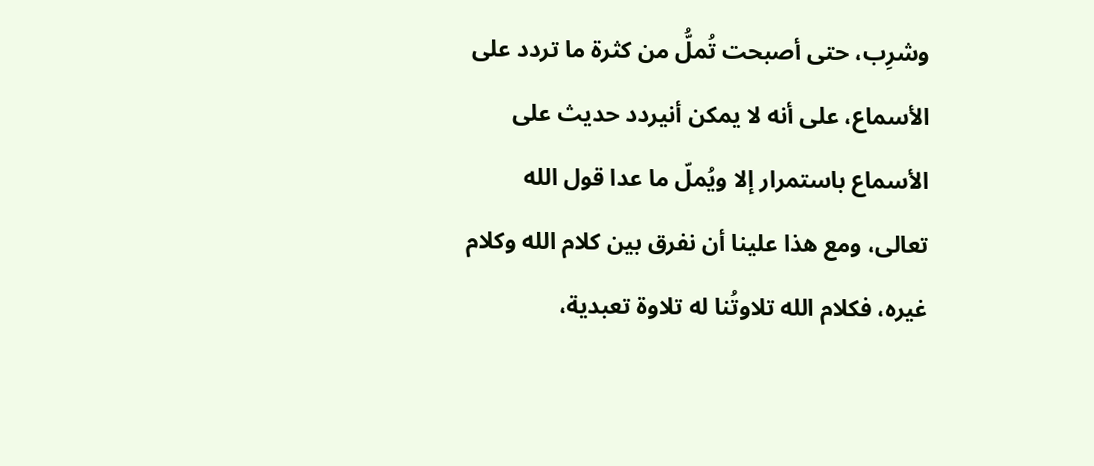وشرِب، حتى أصبحت تُملُّ من كثرة ما تردد على الأسماع، على أنه لا يمكن أنيردد حديث على الأسماع باستمرار إلا ويُملّ ما عدا قول الله
تعالى، ومع هذا علينا أن نفرق بين كلام الله وكلام غيره، فكلام الله تلاوتُنا له تلاوة تعبدية،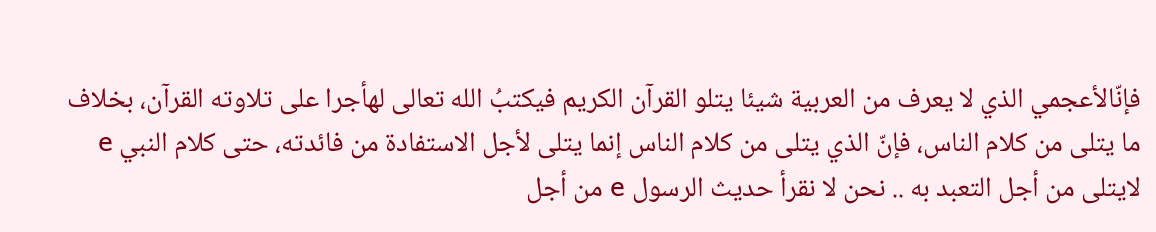فإنّالأعجمي الذي لا يعرف من العربية شيئا يتلو القرآن الكريم فيكتبُ الله تعالى لهأجرا على تلاوته القرآن، بخلاف ما يتلى من كلام الناس، فإنّ الذي يتلى من كلام الناس إنما يتلى لأجل الاستفادة من فائدته، حتى كلام النبي e لايتلى من أجل التعبد به .. نحن لا نقرأ حديث الرسول e من أجل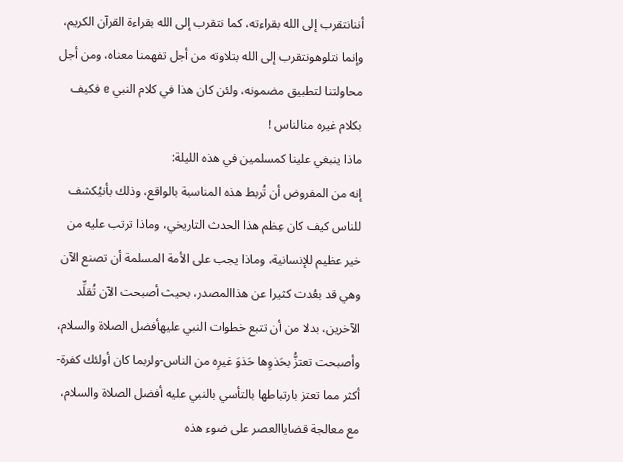أننانتقرب إلى الله بقراءته، كما نتقرب إلى الله بقراءة القرآن الكريم، وإنما نتلوهونتقرب إلى الله بتلاوته من أجل تفهمنا معناه، ومن أجل محاولتنا لتطبيق مضمونه، ولئن كان هذا في كلام النبي e فكيف بكلام غيره منالناس !
ماذا ينبغي علينا كمسلمين في هذه الليلة:
إنه من المفروض أن تُربط هذه المناسبة بالواقع، وذلك بأنيُكشف للناس كيف كان عِظم هذا الحدث التاريخي، وماذا ترتب عليه من خير عظيم للإنسانية، وماذا يجب على الأمة المسلمة أن تصنع الآن وهي قد بعُدت كثيرا عن هذاالمصدر، بحيث أصبحت الآن تُقلِّد الآخرين، بدلا من أن تتبع خطوات النبي عليهأفضل الصلاة والسلام، وأصبحت تعتزُّ بحَذوِها حَذوَ غيرِه من الناس-ولربما كان أولئك كفرة- أكثر مما تعتز بارتباطها بالتأسي بالنبي عليه أفضل الصلاة والسلام، مع معالجة قضاياالعصر على ضوء هذه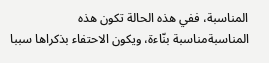المناسبة، ففي هذه الحالة تكون هذه المناسبةمناسبة بنّاءة، ويكون الاحتفاء بذكراها سببا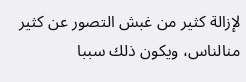لإزالة كثير من غبش التصور عن كثير منالناس، ويكون ذلك سببا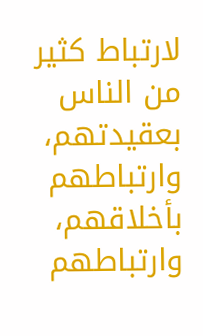لارتباط كثير من الناس بعقيدتهم، وارتباطهم بأخلاقهم، وارتباطهم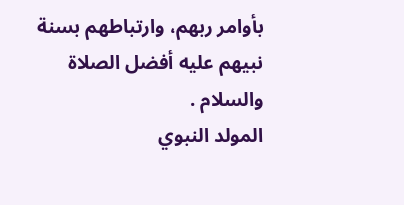بأوامر ربهم، وارتباطهم بسنة نبيهم عليه أفضل الصلاة والسلام .
المولد النبوي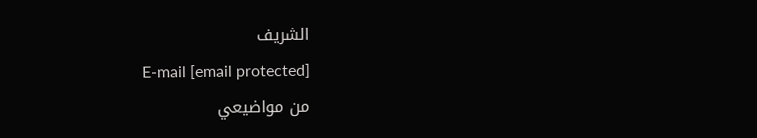الشريف
E-mail [email protected]
من مواضيعي